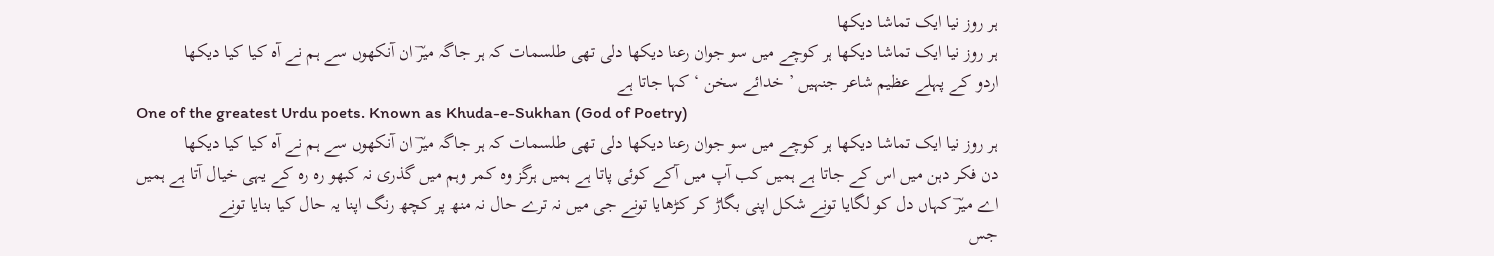ہر روز نیا ایک تماشا دیکھا
ہر روز نیا ایک تماشا دیکھا ہر کوچے میں سو جوان رعنا دیکھا دلی تھی طلسمات کہ ہر جاگہ میرؔ ان آنکھوں سے ہم نے آہ کیا کیا دیکھا
اردو کے پہلے عظیم شاعر جنہیں ’ خدائے سخن ‘ کہا جاتا ہے
One of the greatest Urdu poets. Known as Khuda-e-Sukhan (God of Poetry)
ہر روز نیا ایک تماشا دیکھا ہر کوچے میں سو جوان رعنا دیکھا دلی تھی طلسمات کہ ہر جاگہ میرؔ ان آنکھوں سے ہم نے آہ کیا کیا دیکھا
دن فکر دہن میں اس کے جاتا ہے ہمیں کب آپ میں آکے کوئی پاتا ہے ہمیں ہرگز وہ کمر وہم میں گذری نہ کبھو رہ رہ کے یہی خیال آتا ہے ہمیں
اے میرؔ کہاں دل کو لگایا تونے شکل اپنی بگاڑ کر کڑھایا تونے جی میں نہ ترے حال نہ منھ پر کچھ رنگ اپنا یہ حال کیا بنایا تونے
جس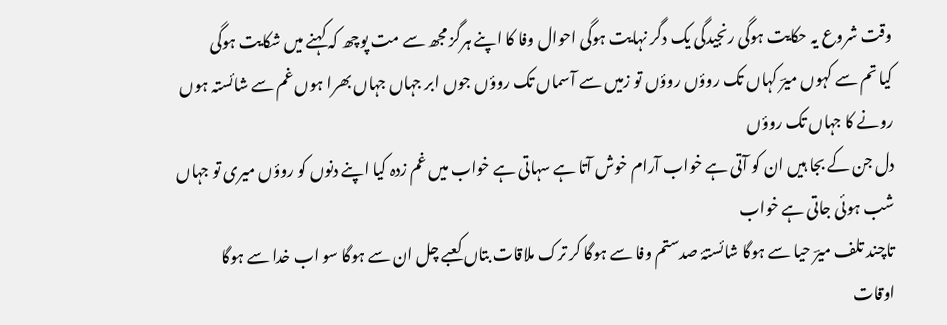وقت شروع یہ حکایت ہوگی رنجیدگی یک دگر نہایت ہوگی احوال وفا کا اپنے ہرگز مجھ سے مت پوچھ کہ کہنے میں شکایت ہوگی
کیا تم سے کہوں میرؔ کہاں تک روؤں روؤں تو زمیں سے آسماں تک روؤں جوں ابر جہاں جہاں بھرا ہوں غم سے شائستہ ہوں رونے کا جہاں تک روؤں
دل جن کے بجا ہیں ان کو آتی ہے خواب آرام خوش آتا ہے سہاتی ہے خواب میں غم زدہ کیا اپنے دنوں کو روؤں میری تو جہاں شب ہوئی جاتی ہے خواب
تاچند تلف میرؔ حیا سے ہوگا شائستۂ صدستم وفا سے ہوگا کر ترک ملاقات بتاں کعبے چل ان سے ہوگا سو اب خدا سے ہوگا
اوقات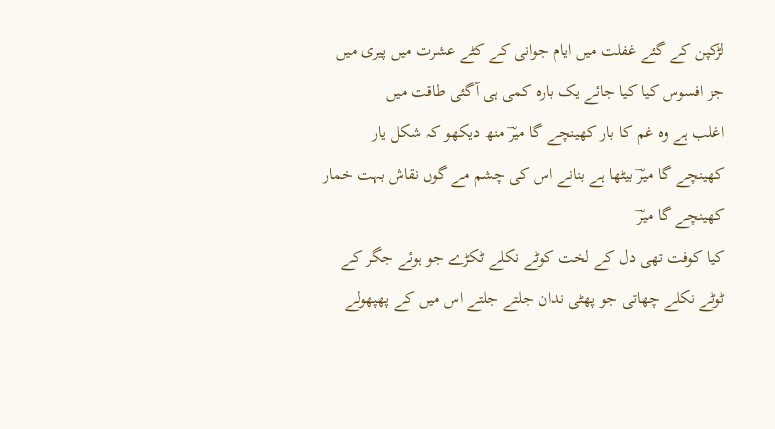لڑکپن کے گئے غفلت میں ایام جوانی کے کٹے عشرت میں پیری میں جز افسوس کیا کیا جائے یک بارہ کمی ہی آگئی طاقت میں
اغلب ہے وہ غم کا بار کھینچے گا میرؔ منھ دیکھو کہ شکل یار کھینچے گا میرؔ بیٹھا ہے بنانے اس کی چشم مے گوں نقاش بہت خمار کھینچے گا میرؔ
کیا کوفت تھی دل کے لخت کوٹے نکلے ٹکڑے جو ہوئے جگر کے ٹوٹے نکلے چھاتی جو پھٹی ندان جلتے جلتے اس میں کے پھپھولے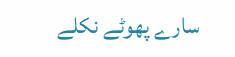سارے پھوٹے نکلے